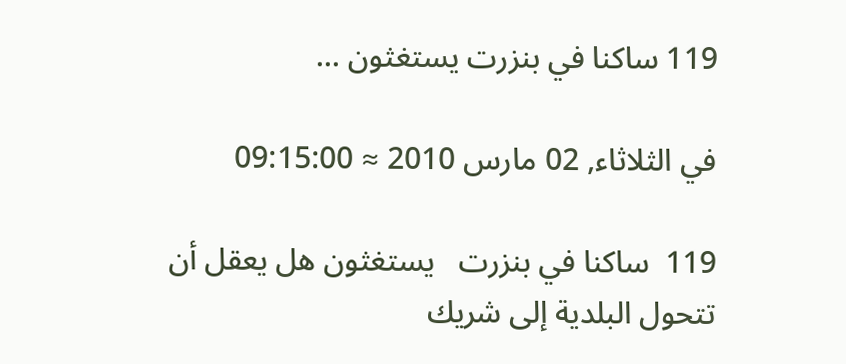119 ساكنا في بنزرت يستغثون ...

في الثلاثاء, 02 مارس 2010 ≈ 09:15:00

119  ساكنا في بنزرت   يستغثون هل يعقل أن تتحول البلدية إلى شريك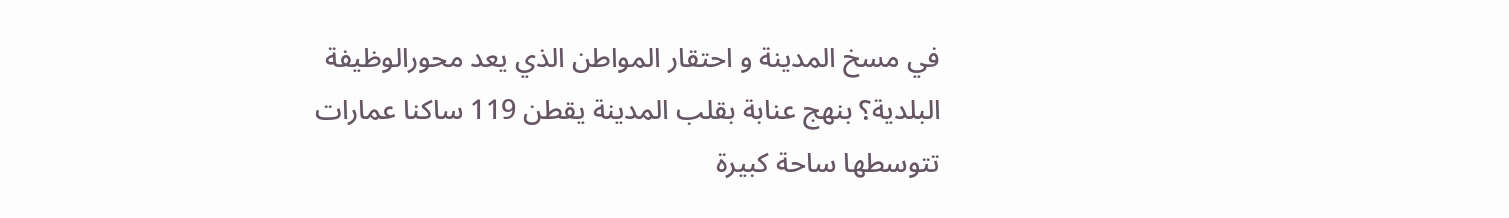في مسخ المدينة و احتقار المواطن الذي يعد محورالوظيفة البلدية؟ بنهج عنابة بقلب المدينة يقطن 119 ساكنا عمارات تتوسطها ساحة كبيرة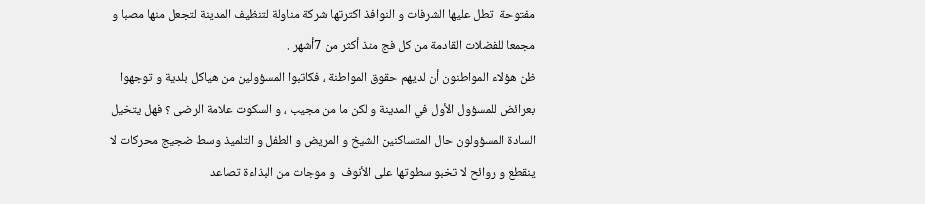مفتوحة  تطل عليها الشرفات و النوافذ اكترتها شركة مناولة لتنظيف المدينة لتجعل منها مصبا و مجمعا للفضلات القادمة من كل فج منذ أكثر من 7أشهر .
ظن هؤلاء المواطنون أن لديهم حقوق المواطنة ، فكاتبوا المسؤولين من هياكل بلدية و توجهوا بعرائض للمسؤول الأول في المدينة و لكن ما من مجيب ، و السكوت علامة الرضى ؟ فهل يتخيل السادة المسؤولون حال المتساكنين الشيخ و المريض و الطفل و التلميذ وسط ضجيج محركات لا ينقطع و روائح لا تخبو سطوتها على الأنوف  و موجات من البذاءة تصاعد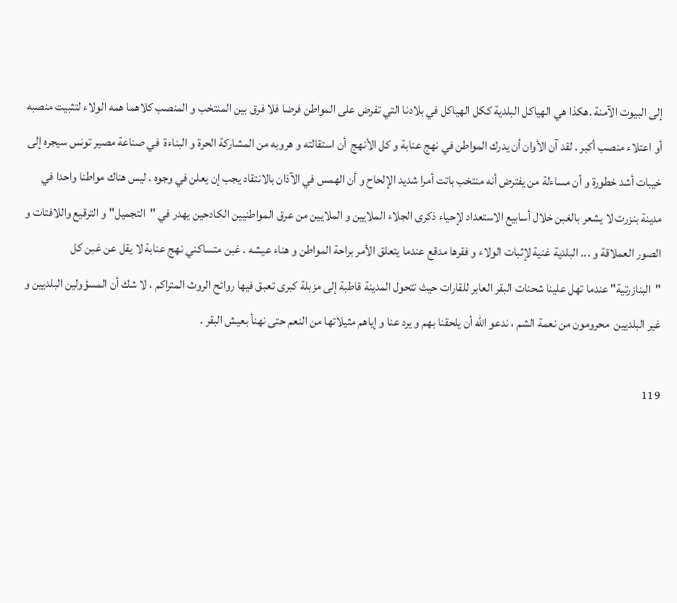إلى البيوت الآمنة .هكذا هي الهياكل البلدية ككل الهياكل في بلادنا التي تفرض على المواطن فرضا فلا فرق بين المنتخب و المنصب كلاهما همه الولاء لتثبيت منصبه أو اعتلاء منصب أكبر . لقد آن الأوان أن يدرك المواطن في نهج عنابة و كل الأنهج  أن استقالته و هروبه من المشاركة الحرة و البناءة  في صناعة مصير تونس سيجره إلى خيبات أشد خطورة و أن مساءلة من يفترض أنه منتخب باتت أمرا شديد الإلحاح و أن الهمس في الآذان بالانتقاد يجب إن يعلن في وجوه . ليس هناك مواطنا واحدا في مدينة بنزرت لا يشعر بالغبن خلال أسابيع الاستعداد لإحياء ذكرى الجلاء الملايين و الملايين من عرق المواطنيين الكادحين يهدر في "التجميل" و الترقيع واللافتات و الصور العملاقة و ... البلدية غنية لإثبات الولاء و فقرها مدقع عندما يتعلق الأمر براحة المواطن و هناء عيشه . غبن متساكني نهج عنابة لا يقل عن غبن كل "البنازرتية" عندما تهل علينا شحنات البقر العابر للقارات حيث تتحول المدينة قاطبة إلى مزبلة كبرى تعبق فيها روائح الروث المتراكم ، لا شك أن المسؤولين البلديين و غير البلديين  محرومون من نعمة الشم ، ندعو الله أن يلحقنا بهم و يرد عنا و إياهم مثيلاتها من النعم حتى نهنأ بعيش البقر .

119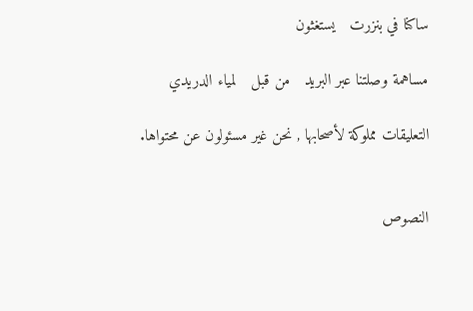ساكنا في بنزرت   يستغثون

مساهمة وصلتنا عبر البريد   من قبل   لمياء الدريدي

التعليقات مملوكة لأصحابها , نحن غير مسئولون عن محتواها.


النصوص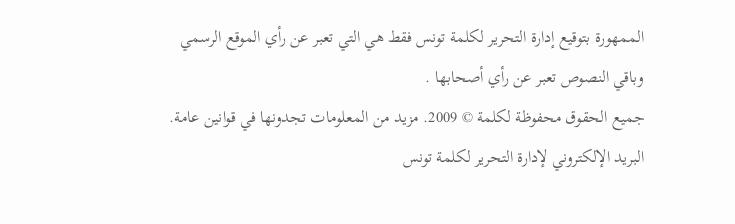الممهورة بتوقيع إدارة التحرير لكلمة تونس فقط هي التي تعبر عن رأي الموقع الرسمي وباقي النصوص تعبر عن رأي أصحابها .
جميع الحقوق محفوظة لكلمة © 2009. مزيد من المعلومات تجدونها في قوانين عامة.
البريد الإلكتروني لإدارة التحرير لكلمة تونس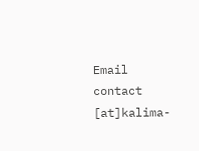Email contact [at]kalima-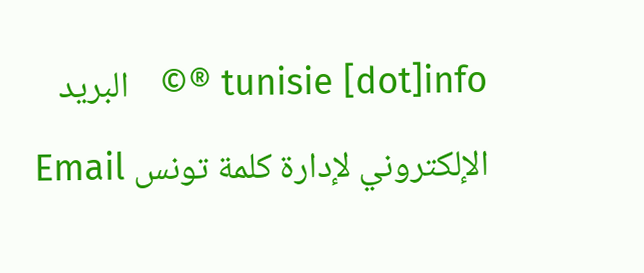tunisie [dot]info ®©   البريد الإلكتروني لإدارة كلمة تونس Email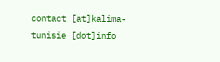contact [at]kalima-tunisie [dot]info